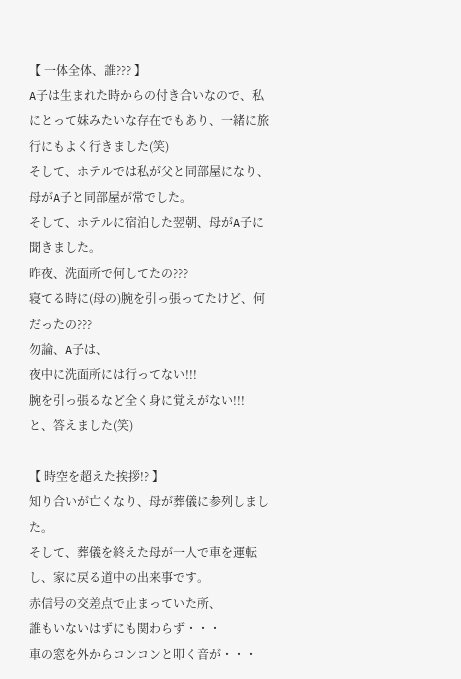【 一体全体、誰??? 】
A子は生まれた時からの付き合いなので、私にとって妹みたいな存在でもあり、一緒に旅行にもよく行きました(笑)
そして、ホテルでは私が父と同部屋になり、母がA子と同部屋が常でした。
そして、ホテルに宿泊した翌朝、母がA子に聞きました。
昨夜、洗面所で何してたの???
寝てる時に(母の)腕を引っ張ってたけど、何だったの???
勿論、A子は、
夜中に洗面所には行ってない!!!
腕を引っ張るなど全く身に覚えがない!!!
と、答えました(笑)

【 時空を超えた挨拶!? 】
知り合いが亡くなり、母が葬儀に参列しました。
そして、葬儀を終えた母が一人で車を運転し、家に戻る道中の出来事です。
赤信号の交差点で止まっていた所、
誰もいないはずにも関わらず・・・
車の窓を外からコンコンと叩く音が・・・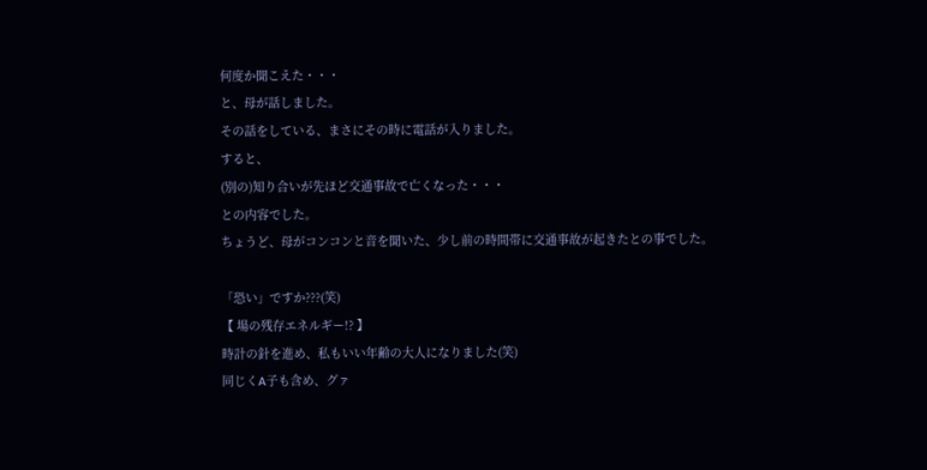何度か聞こえた・・・
と、母が話しました。
その話をしている、まさにその時に電話が入りました。
すると、
(別の)知り合いが先ほど交通事故で亡くなった・・・
との内容でした。
ちょうど、母がコンコンと音を聞いた、少し前の時間帯に交通事故が起きたとの事でした。

「恐い」ですか???(笑)
【 場の残存エネルギー!? 】
時計の針を進め、私もいい年齢の大人になりました(笑)
同じくA子も含め、グァ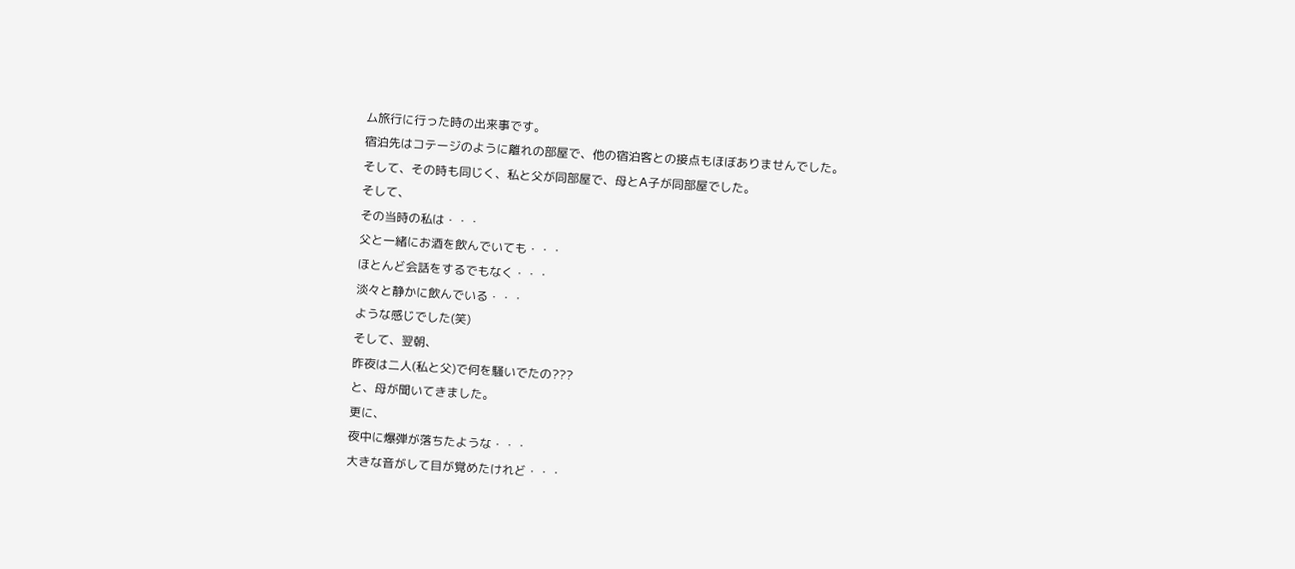ム旅行に行った時の出来事です。
宿泊先はコテージのように離れの部屋で、他の宿泊客との接点もほぼありませんでした。
そして、その時も同じく、私と父が同部屋で、母とA子が同部屋でした。
そして、
その当時の私は・・・
父と一緒にお酒を飲んでいても・・・
ほとんど会話をするでもなく・・・
淡々と静かに飲んでいる・・・
ような感じでした(笑)
そして、翌朝、
昨夜は二人(私と父)で何を騒いでたの???
と、母が聞いてきました。
更に、
夜中に爆弾が落ちたような・・・
大きな音がして目が覚めたけれど・・・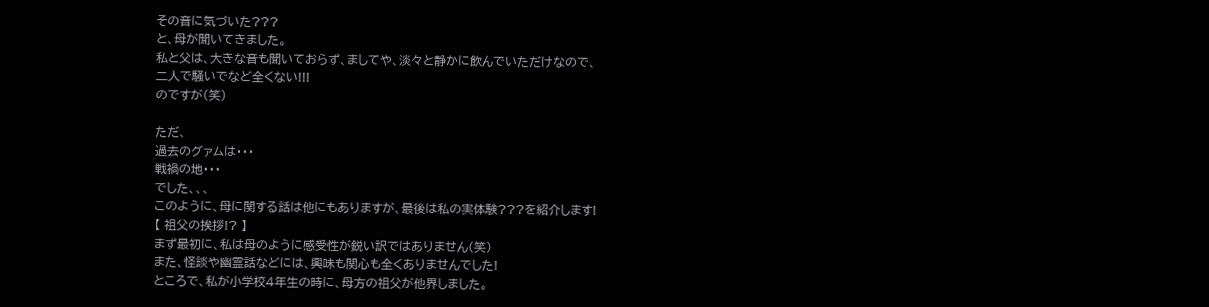その音に気づいた???
と、母が聞いてきました。
私と父は、大きな音も聞いておらず、ましてや、淡々と静かに飲んでいただけなので、
二人で騒いでなど全くない!!!
のですが(笑)

ただ、
過去のグァムは・・・
戦禍の地・・・
でした、、、
このように、母に関する話は他にもありますが、最後は私の実体験???を紹介します!
【 祖父の挨拶!? 】
まず最初に、私は母のように感受性が鋭い訳ではありません(笑)
また、怪談や幽霊話などには、興味も関心も全くありませんでした!
ところで、私が小学校4年生の時に、母方の祖父が他界しました。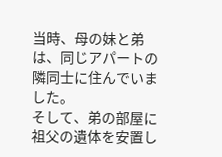当時、母の妹と弟は、同じアパートの隣同士に住んでいました。
そして、弟の部屋に祖父の遺体を安置し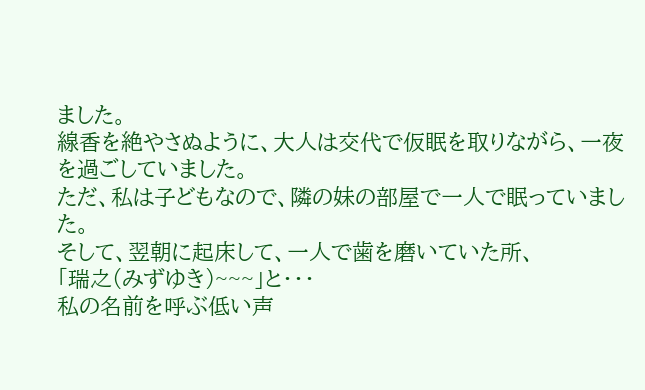ました。
線香を絶やさぬように、大人は交代で仮眠を取りながら、一夜を過ごしていました。
ただ、私は子どもなので、隣の妹の部屋で一人で眠っていました。
そして、翌朝に起床して、一人で歯を磨いていた所、
「瑞之(みずゆき)~~~」と・・・
私の名前を呼ぶ低い声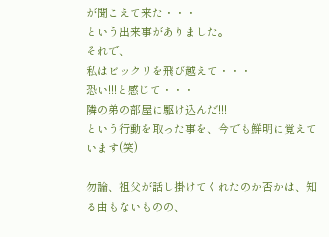が聞こえて来た・・・
という出来事がありました。
それで、
私はビックリを飛び越えて・・・
恐い!!!と感じて・・・
隣の弟の部屋に駆け込んだ!!!
という行動を取った事を、今でも鮮明に覚えています(笑)

勿論、祖父が話し掛けてくれたのか否かは、知る由もないものの、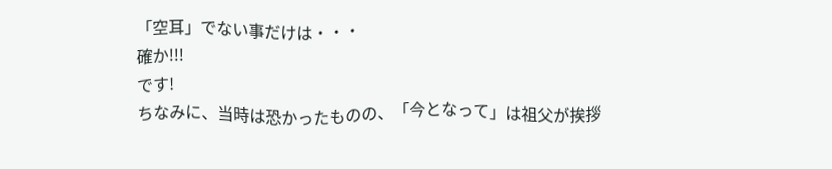「空耳」でない事だけは・・・
確か!!!
です!
ちなみに、当時は恐かったものの、「今となって」は祖父が挨拶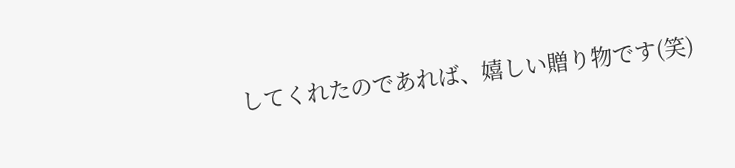してくれたのであれば、嬉しい贈り物です(笑)